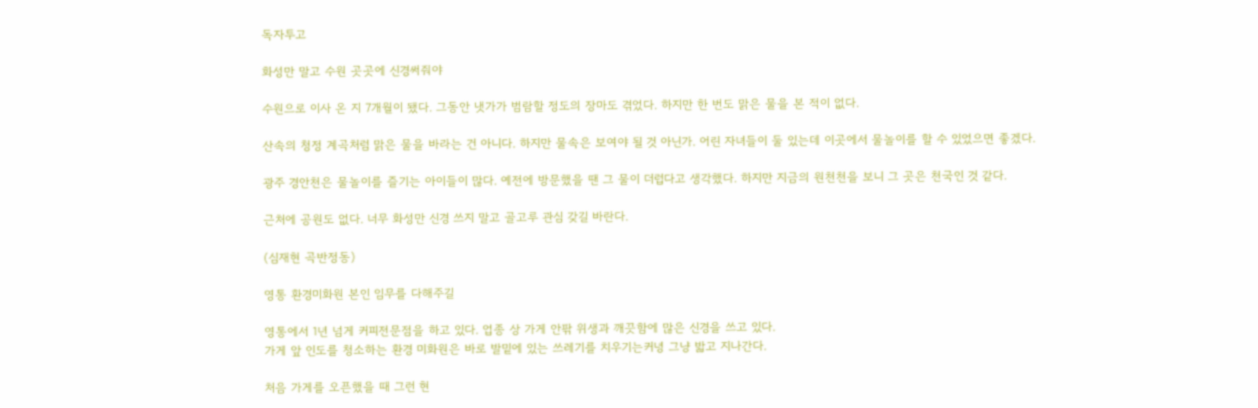독자투고

화성만 말고 수원 곳곳에 신경써줘야

수원으로 이사 온 지 7개월이 됐다. 그동안 냇가가 범람할 정도의 장마도 겪었다. 하지만 한 번도 맑은 물을 본 적이 없다.

산속의 청정 계곡처럼 맑은 물을 바라는 건 아니다. 하지만 물속은 보여야 될 것 아닌가. 어린 자녀들이 둘 있는데 이곳에서 물놀이를 할 수 있었으면 좋겠다.

광주 경안천은 물놀이를 즐기는 아이들이 많다. 예전에 방문했을 땐 그 물이 더럽다고 생각했다. 하지만 지금의 원천천을 보니 그 곳은 천국인 것 같다.

근처에 공원도 없다. 너무 화성만 신경 쓰지 말고 골고루 관심 갖길 바란다.

(심재현 곡반정동)

영통 환경미화원 본인 임무를 다해주길

영통에서 1년 넘게 커피전문점을 하고 있다. 업종 상 가게 안팎 위생과 깨끗함에 많은 신경을 쓰고 있다.
가게 앞 인도를 청소하는 환경 미화원은 바로 발밑에 있는 쓰레기를 치우기는커녕 그냥 밟고 지나간다.

처음 가게를 오픈했을 때 그런 현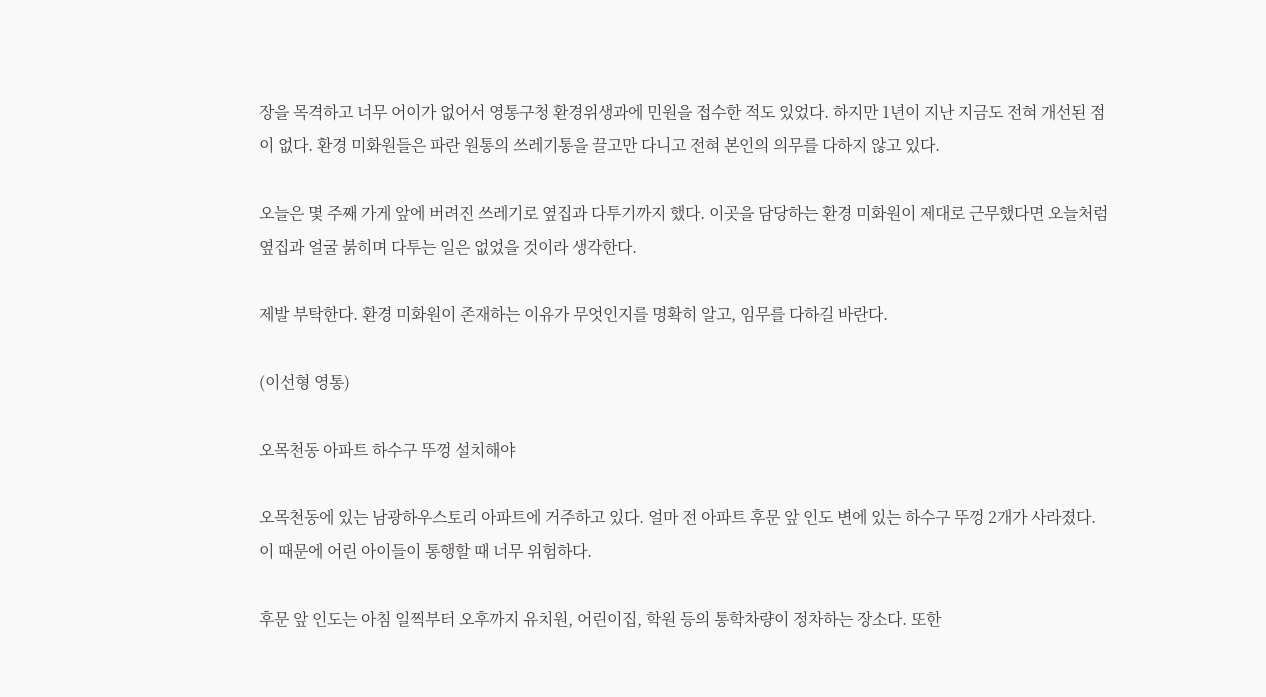장을 목격하고 너무 어이가 없어서 영통구청 환경위생과에 민원을 접수한 적도 있었다. 하지만 1년이 지난 지금도 전혀 개선된 점이 없다. 환경 미화원들은 파란 원통의 쓰레기통을 끌고만 다니고 전혀 본인의 의무를 다하지 않고 있다.

오늘은 몇 주째 가게 앞에 버려진 쓰레기로 옆집과 다투기까지 했다. 이곳을 담당하는 환경 미화원이 제대로 근무했다면 오늘처럼 옆집과 얼굴 붉히며 다투는 일은 없었을 것이라 생각한다.

제발 부탁한다. 환경 미화원이 존재하는 이유가 무엇인지를 명확히 알고, 임무를 다하길 바란다.

(이선형 영통)

오목천동 아파트 하수구 뚜껑 설치해야

오목천동에 있는 남광하우스토리 아파트에 거주하고 있다. 얼마 전 아파트 후문 앞 인도 변에 있는 하수구 뚜껑 2개가 사라졌다. 이 때문에 어린 아이들이 통행할 때 너무 위험하다.

후문 앞 인도는 아침 일찍부터 오후까지 유치원, 어린이집, 학원 등의 통학차량이 정차하는 장소다. 또한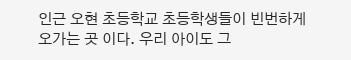인근 오현 초등학교 초등학생들이 빈번하게 오가는 곳 이다. 우리 아이도 그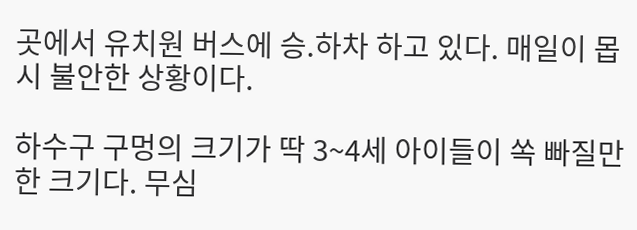곳에서 유치원 버스에 승․하차 하고 있다. 매일이 몹시 불안한 상황이다.

하수구 구멍의 크기가 딱 3~4세 아이들이 쏙 빠질만한 크기다. 무심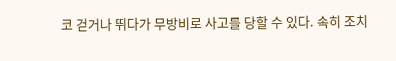코 걷거나 뛰다가 무방비로 사고를 당할 수 있다. 속히 조치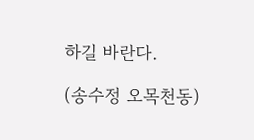하길 바란다.

(송수정 오목천동)